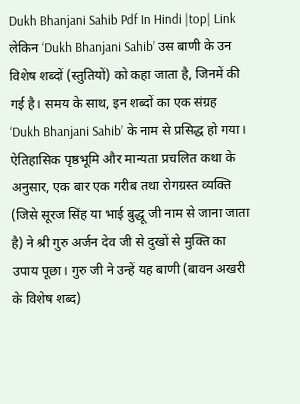Dukh Bhanjani Sahib Pdf In Hindi |top| Link
लेकिन ‘Dukh Bhanjani Sahib’ उस बाणी के उन विशेष शब्दों (स्तुतियों) को कहा जाता है, जिनमें की गई है। समय के साथ, इन शब्दों का एक संग्रह ‘Dukh Bhanjani Sahib’ के नाम से प्रसिद्ध हो गया। ऐतिहासिक पृष्ठभूमि और मान्यता प्रचलित कथा के अनुसार, एक बार एक गरीब तथा रोगग्रस्त व्यक्ति (जिसे सूरज सिंह या भाई बुद्धू जी नाम से जाना जाता है) ने श्री गुरु अर्जन देव जी से दुखों से मुक्ति का उपाय पूछा। गुरु जी ने उन्हें यह बाणी (बावन अखरी के विशेष शब्द)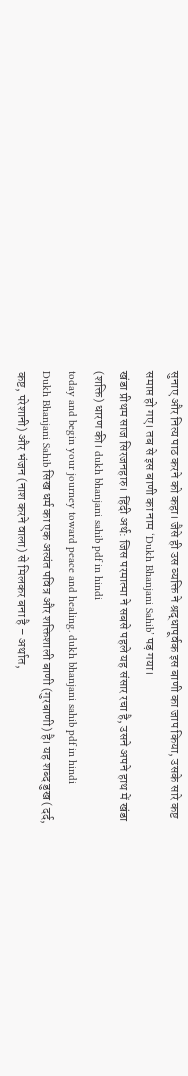सुनाए और नित्य पाठ करने को कहा। जैसे ही उस व्यक्ति ने श्रद्धापूर्वक इस बाणी का जाप किया, उसके सारे कष्ट समाप्त हो गए। तब से इस बाणी का नाम ‘Dukh Bhanjani Sahib’ पड़ गया।
खंडा प्रीथम साज सिरजनहारु। हिंदी अर्थ: जिस परमात्मा ने सबसे पहले यह संसार रचा है, उसने अपने हाथ में खंडा (शक्ति) धारण की। dukh bhanjani sahib pdf in hindi
today and begin your journey toward peace and healing. dukh bhanjani sahib pdf in hindi
Dukh Bhanjani Sahib सिख धर्म का एक अत्यंत पवित्र और शक्तिशाली बाणी (गुरबाणी) है। यह शब्द डुख (दर्द, कष्ट, परेशानी) और भंजन (नाश करने वाला) से मिलकर बना है – अर्थात,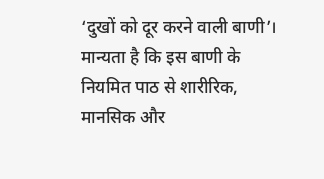‘दुखों को दूर करने वाली बाणी’। मान्यता है कि इस बाणी के नियमित पाठ से शारीरिक, मानसिक और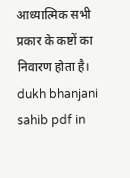आध्यात्मिक सभी प्रकार के कष्टों का निवारण होता है। dukh bhanjani sahib pdf in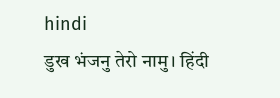hindi
डुख भंजनु तेरो नामु। हिंदी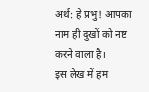अर्थ: हे प्रभु! आपका नाम ही दुखों को नष्ट करने वाला है।
इस लेख में हम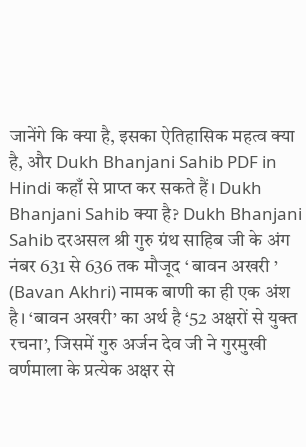जानेंगे कि क्या है, इसका ऐतिहासिक महत्व क्या है, और Dukh Bhanjani Sahib PDF in Hindi कहाँ से प्राप्त कर सकते हैं। Dukh Bhanjani Sahib क्या है? Dukh Bhanjani Sahib दरअसल श्री गुरु ग्रंथ साहिब जी के अंग नंबर 631 से 636 तक मौजूद ‘ बावन अखरी ’ (Bavan Akhri) नामक बाणी का ही एक अंश है। ‘बावन अखरी’ का अर्थ है ‘52 अक्षरों से युक्त रचना’, जिसमें गुरु अर्जन देव जी ने गुरमुखी वर्णमाला के प्रत्येक अक्षर से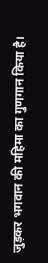जुड़कर भगवान की महिमा का गुणगान किया है।